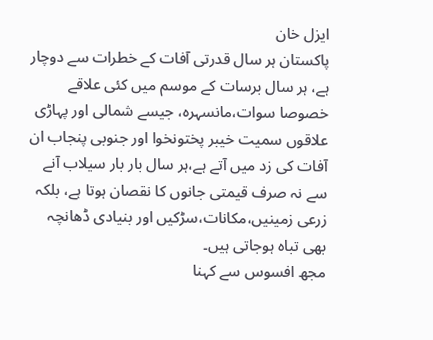ایزل خان
پاکستان ہر سال قدرتی آفات کے خطرات سے دوچار ہے، ہر سال برسات کے موسم میں کئی علاقے خصوصا سوات،مانسہرہ، جیسے شمالی اور پہاڑی علاقوں سمیت خیبر پختونخوا اور جنوبی پنجاب ان آفات کی زد میں آتے ہے،ہر سال بار بار سیلاب آنے سے نہ صرف قیمتی جانوں کا نقصان ہوتا ہے، بلکہ زرعی زمینیں،مکانات،سڑکیں اور بنیادی ڈھانچہ بھی تباہ ہوجاتی ہیں۔
مجھ افسوس سے کہنا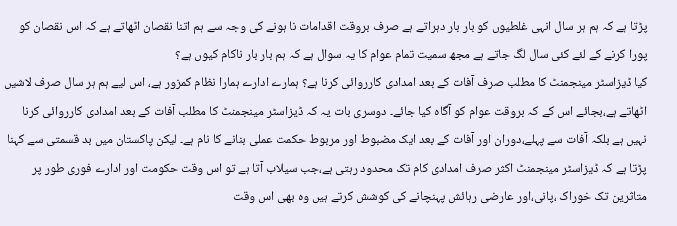پڑتا ہے کہ ہم ہر سال انہی غلطیوں کو بار بار دہراتے ہے صرف بروقت اقدامات نا ہونے کی وجہ سے ہم اتنا نقصان اٹھاتے ہے کہ اس نقصان کو پورا کرنے کے لئے کئی سال لگ جاتے ہے مجھ سمیت تمام عوام کا یہ سوال ہے کہ ہم بار بار ناکام کیوں ہے؟
کیا ڈیزاسٹر مینجمنٹ کا مطلب صرف آفات کے بعد امدادی کارروائی کرنا ہے؟ ہمارے ادارے ہمارا نظام کمزور ہے، اس لیے ہم ہر سال صرف لاشیں اٹھاتے ہے،بجائے اس کے کہ بروقت عوام کو آگاہ کیا جائے۔ دوسری بات یہ کہ ڈیزاسٹر مینجمنٹ کا مطلب آفات کے بعد امدادی کارروائی کرنا نہیں ہے بلکہ آفات سے پہلے،دوران اور آفات کے بعد ایک مضبوط اور مربوط حکمت عملی بنانے کا نام ہے۔ لیکن پاکستان میں بد قسمتی سے کہنا پڑتا ہے کہ ڈیزاسٹر مینجمنٹ اکثر صرف امدادی کام تک محدود رہتی ہے،جب سیلاب آتا ہے تو اس وقت حکومت اور ادارے فوری طور پر متاثرین تک خوراک ،پانی،اور عارضی رہائش پہنچانے کی کوشش کرتے ہیں وہ بھی اس وقت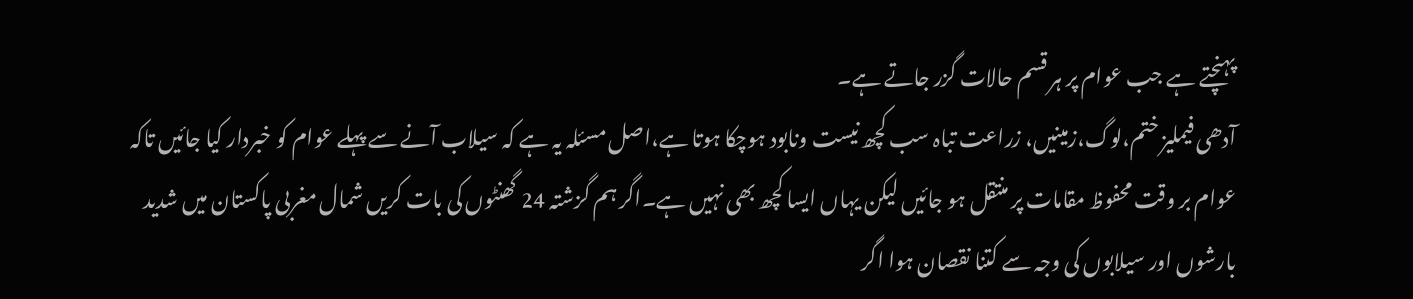پہنچتے ہے جب عوام پر ہر قسم حالات گزر جاتے ہے۔
آدھی فیملیز ختم،لوگ،زمینیں، زراعت تباہ سب کچھ نیست ونابود ہوچکا ہوتا ہے،اصل مسئلہ یہ ہے کہ سیلاب آنے سے پہلے عوام کو خبردار کیا جائیں تاکہ عوام بر وقت محفوظ مقامات پر منتقل ہو جائیں لیکن یہاں ایسا کچھ بھی نہیں ہے۔اگر ہم گزشتہ 24 گھنٹوں کی بات کریں شمال مغربی پاکستان میں شدید بارشوں اور سیلابوں کی وجہ سے کتنا نقصان ہوا اگر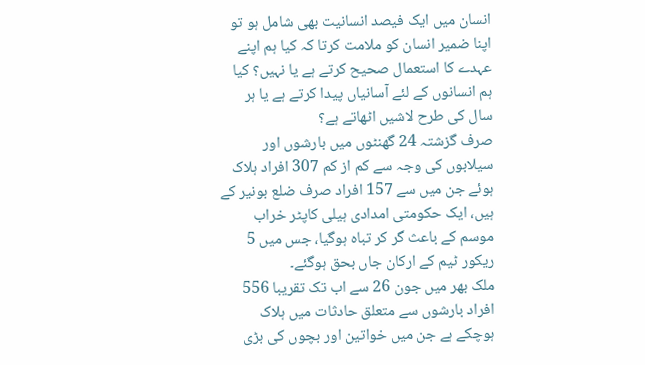انسان میں ایک فیصد انسانیت بھی شامل ہو تو اپنا ضمیر انسان کو ملامت کرتا کہ کیا ہم اپنے عہدے کا استعمال صحیح کرتے ہے یا نہیں؟ کیا ہم انسانوں کے لئے آسانیاں پیدا کرتے ہے یا ہر سال کی طرح لاشیں اٹھاتے ہے؟
صرف گزشتہ 24 گھنٹوں میں بارشوں اور سیلابوں کی وجہ سے کم از کم 307 افراد ہلاک ہوئے جن میں سے 157 افراد صرف ضلع بونیر کے ہیں، ایک حکومتی امدادی ہیلی کاپٹر خراب موسم کے باعث گر کر تباہ ہوگیا، جس میں 5 ریکور ٹیم کے ارکان جاں بحق ہوگئے۔
ملک بھر میں جون 26 سے اب تک تقریبا 556 افراد بارشوں سے متعلق حادثات میں ہلاک ہوچکے ہے جن میں خواتین اور بچوں کی بڑی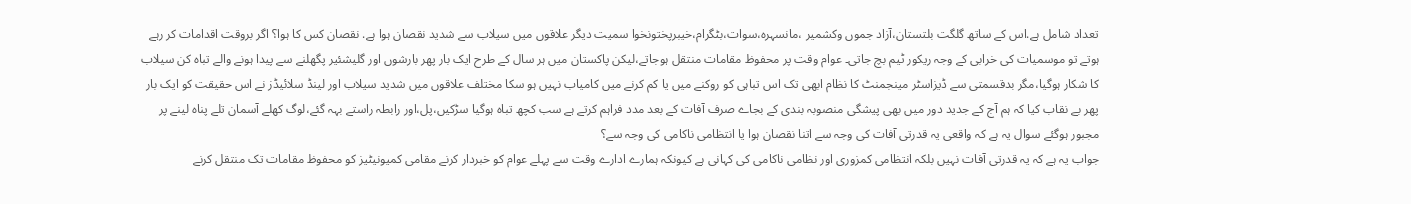تعداد شامل ہے.اس کے ساتھ گلگت بلتستان،آزاد جموں وکشمیر ،مانسہرہ،سوات،بٹگرام،خیبرپختونخوا سمیت دیگر علاقوں میں سیلاب سے شدید نقصان ہوا ہے. نقصان کس کا ہوا؟ اگر بروقت اقدامات کر رہے ہوتے تو موسمیات کی خرابی کے وجہ ریکور ٹیم بچ جاتی۔ عوام وقت پر محفوظ مقامات منتقل ہوجاتے،لیکن پاکستان میں ہر سال کے طرح ایک بار پھر بارشوں اور گلیشئیر پگھلنے سے پیدا ہونے والے تباہ کن سیلاب کا شکار ہوگیا،مگر بدقسمتی سے ڈیزاسٹر مینجمنٹ کا نظام ابھی تک اس تباہی کو روکنے میں یا کم کرنے میں کامیاب نہیں ہو سکا مختلف علاقوں میں شدید سیلاب اور لینڈ سلائیڈز نے اس حقیقت کو ایک بار پھر بے نقاب کیا کہ ہم آج کے جدید دور میں بھی پیشگی منصوبہ بندی کے بجاے صرف آفات کے بعد مدد فراہم کرتے ہے سب کچھ تباہ ہوگیا سڑکیں،پل،اور رابطہ راستے بہہ گئے،لوگ کھلے آسمان تلے پناہ لینے پر مجبور ہوگئے سوال یہ ہے کہ واقعی یہ قدرتی آفات کی وجہ سے اتنا نقصان ہوا یا انتظامی ناکامی کی وجہ سے؟
جواب یہ ہے کہ یہ قدرتی آفات نہیں بلکہ انتظامی کمزوری اور نظامی ناکامی کی کہانی ہے کیونکہ ہمارے ادارے وقت سے پہلے عوام کو خبردار کرنے مقامی کمیونیٹیز کو محفوظ مقامات تک منتقل کرنے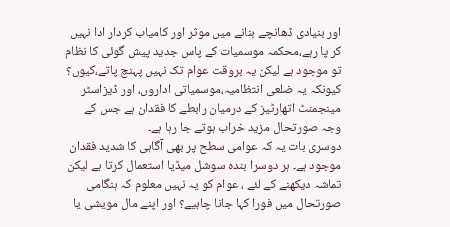اور بنیادی ڈھانچے بنانے میں موثر اور کامیاب کردار ادا نہیں کر پا رہے،محکمہ موسمیات کے پاس جدید پیش گوئی کا نظام تو موجود ہے لیکن یہ بروقت عوام تک نہیں پہنچ پاتے،کیوں؟ کیونکہ یہ ضلعی انتظامیہ،موسمیاتی اداروں، اور ڈیزاسٹر مینجمنٹ اتھارٹیز کے درمیان رابطے کا فقدان ہے جس کے وجہ صورتحال مزید خراب ہوتے جا رہا ہے۔
دوسری بات یہ کہ عوامی سطح پر بھی آگاہی کا شدید فقدان موجود ہے۔ ہر دوسرا بندہ سوشل میڈیا استعمال کرتا ہے لیکن تماشہ دیکھنے کے لئے ، عوام کو یہ نہیں معلوم کہ ہنگامی صورتحال میں فورا کہا جانا چاہیے؟ اور اپنے مال مویشی یا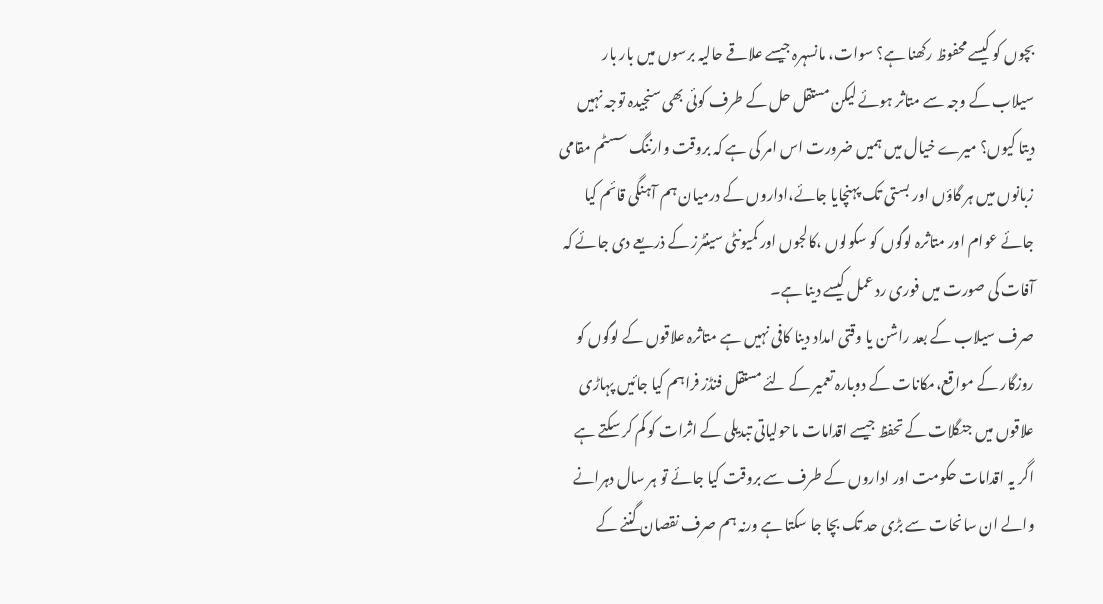بچوں کو کیسے محفوظ رکھنا ہے؟ سوات، مانسہرہ جیسے علاقے حالیہ برسوں میں بار بار سیلاب کے وجہ سے متاثر ہوئے لیکن مستقل حل کے طرف کوئی بھی سنجیدہ توجہ نہیں دیتا کیوں؟ میرے خیال میں ہمیں ضرورت اس امر کی ہے کہ بروقت وارننگ سسٹم مقامی زبانوں میں ہر گاؤں اور بستی تک پہنچایا جائے،اداروں کے درمیان ہم آہنگی قائم کیا جائے عوام اور متاثرہ لوگوں کو سکولوں ،کالجوں اور کمیونٹی سینٹرز کے ذریعے دی جائے کہ آفات کی صورت میں فوری رد عمل کیسے دینا ہے۔
صرف سیلاب کے بعد راشن یا وقتی امداد دینا کافی نہیں ہے متاثرہ علاقوں کے لوگوں کو روزگار کے مواقع،مکانات کے دوبارہ تعمیر کے لئے مستقل فنڈز فراہم کیا جائیں پہاڑی علاقوں میں جنگلات کے تحفظ جیسے اقدامات ماحولیاتی تبدیلی کے اثرات کو کم کر سکتے ہے اگر یہ اقدامات حکومت اور اداروں کے طرف سے بروقت کیا جائے تو ہر سال دہرانے والے ان سانحات سے بڑی حد تک بچا جا سکتا ہے ورنہ ہم صرف نقصان گننے کے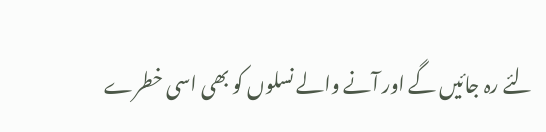لئے رہ جائیں گے اور آنے والے نسلوں کو بھی اسی خطرے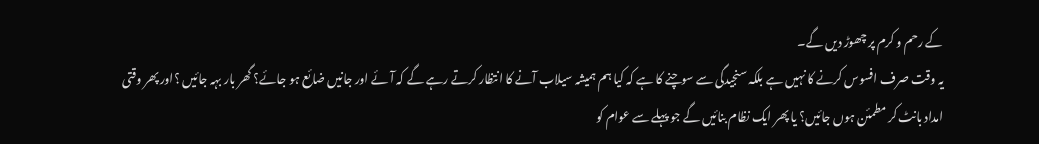کے رحم و کرم پر چھوڑ دیں گے۔
یہ وقت صرف افسوس کرنے کا نہیں ہے بلکہ سنجیدگی سے سوچنے کا ہے کہ کیا ہم ہمیشہ سیلاب آنے کا انتظار کرتے رہے گے کہ آئے اور جانیں ضائع ہو جائے؟ گھر بار بہہ جائیں ؟اور پھر وقتی امداد بانٹ کر مطمئن ہوں جائیں؟ یا پھر ایک نظام بنائیں گے جو پہلے سے عوام کو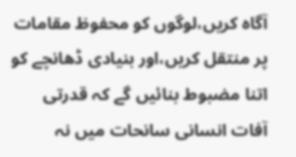آگاہ کریں،لوگوں کو محفوظ مقامات پر منتقل کریں،اور بنیادی ڈھانچے کو اتنا مضبوط بنائیں گے کہ قدرتی آفات انسانی سانحات میں نہ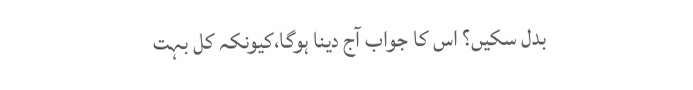بدل سکیں؟ اس کا جواب آج دینا ہوگا،کیونکہ کل بہت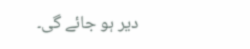دیر ہو جائے گی۔